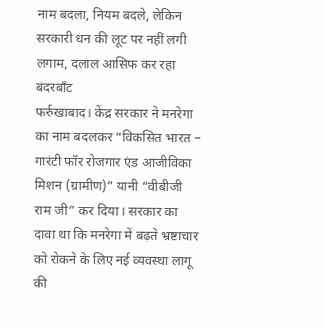नाम बदला, नियम बदले, लेकिन सरकारी धन की लूट पर नहीं लगी लगाम, दलाल आसिफ कर रहा बंदरबाँट
फर्रुखाबाद। केंद्र सरकार ने मनरेगा का नाम बदलकर “विकसित भारत – गारंटी फॉर रोजगार एंड आजीविका मिशन (ग्रामीण)” यानी “वीबीजी राम जी” कर दिया। सरकार का दावा था कि मनरेगा में बढ़ते भ्रष्टाचार को रोकने के लिए नई व्यवस्था लागू की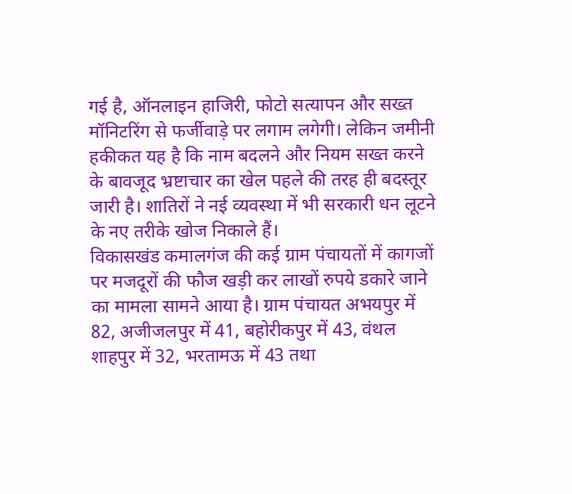गई है, ऑनलाइन हाजिरी, फोटो सत्यापन और सख्त मॉनिटरिंग से फर्जीवाड़े पर लगाम लगेगी। लेकिन जमीनी हकीकत यह है कि नाम बदलने और नियम सख्त करने के बावजूद भ्रष्टाचार का खेल पहले की तरह ही बदस्तूर जारी है। शातिरों ने नई व्यवस्था में भी सरकारी धन लूटने के नए तरीके खोज निकाले हैं।
विकासखंड कमालगंज की कई ग्राम पंचायतों में कागजों पर मजदूरों की फौज खड़ी कर लाखों रुपये डकारे जाने का मामला सामने आया है। ग्राम पंचायत अभयपुर में 82, अजीजलपुर में 41, बहोरीकपुर में 43, वंथल शाहपुर में 32, भरतामऊ में 43 तथा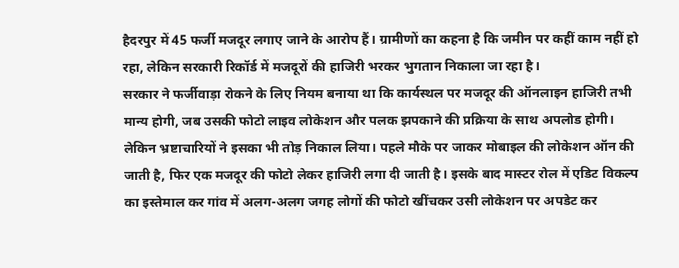हैदरपुर में 45 फर्जी मजदूर लगाए जाने के आरोप हैं। ग्रामीणों का कहना है कि जमीन पर कहीं काम नहीं हो रहा, लेकिन सरकारी रिकॉर्ड में मजदूरों की हाजिरी भरकर भुगतान निकाला जा रहा है।
सरकार ने फर्जीवाड़ा रोकने के लिए नियम बनाया था कि कार्यस्थल पर मजदूर की ऑनलाइन हाजिरी तभी मान्य होगी, जब उसकी फोटो लाइव लोकेशन और पलक झपकाने की प्रक्रिया के साथ अपलोड होगी। लेकिन भ्रष्टाचारियों ने इसका भी तोड़ निकाल लिया। पहले मौके पर जाकर मोबाइल की लोकेशन ऑन की जाती है, फिर एक मजदूर की फोटो लेकर हाजिरी लगा दी जाती है। इसके बाद मास्टर रोल में एडिट विकल्प का इस्तेमाल कर गांव में अलग-अलग जगह लोगों की फोटो खींचकर उसी लोकेशन पर अपडेट कर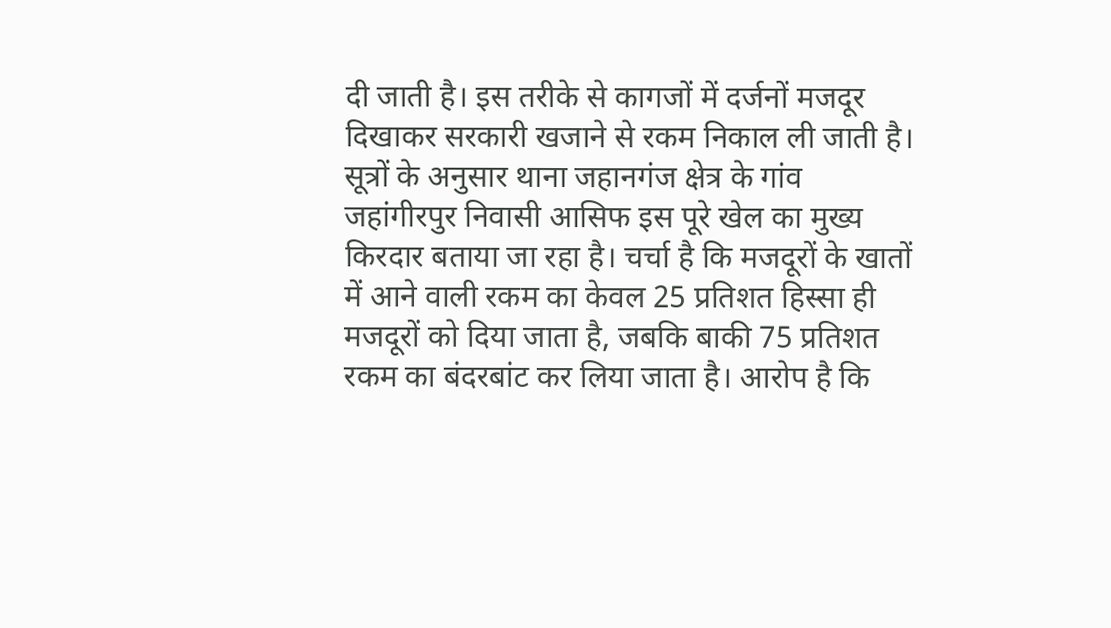दी जाती है। इस तरीके से कागजों में दर्जनों मजदूर दिखाकर सरकारी खजाने से रकम निकाल ली जाती है।
सूत्रों के अनुसार थाना जहानगंज क्षेत्र के गांव जहांगीरपुर निवासी आसिफ इस पूरे खेल का मुख्य किरदार बताया जा रहा है। चर्चा है कि मजदूरों के खातों में आने वाली रकम का केवल 25 प्रतिशत हिस्सा ही मजदूरों को दिया जाता है, जबकि बाकी 75 प्रतिशत रकम का बंदरबांट कर लिया जाता है। आरोप है कि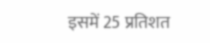इसमें 25 प्रतिशत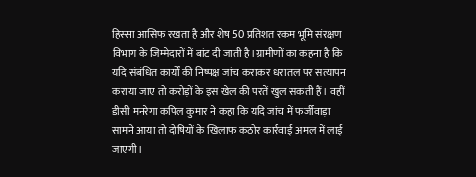हिस्सा आसिफ रखता है और शेष 50 प्रतिशत रकम भूमि संरक्षण विभाग के जिम्मेदारों में बांट दी जाती है।ग्रामीणों का कहना है कि यदि संबंधित कार्यों की निष्पक्ष जांच कराकर धरातल पर सत्यापन कराया जाए तो करोड़ों के इस खेल की परतें खुल सकती हैं। वहीं डीसी मनरेगा कपिल कुमार ने कहा कि यदि जांच में फर्जीवाड़ा सामने आया तो दोषियों के खिलाफ कठोर कार्रवाई अमल में लाई जाएगी।